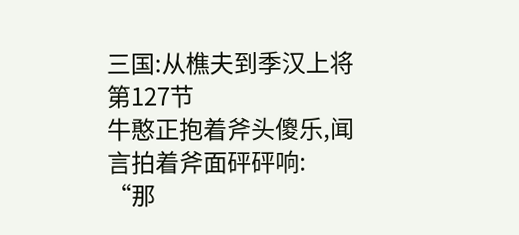三国:从樵夫到季汉上将 第127节
牛憨正抱着斧头傻乐,闻言拍着斧面砰砰响:
“那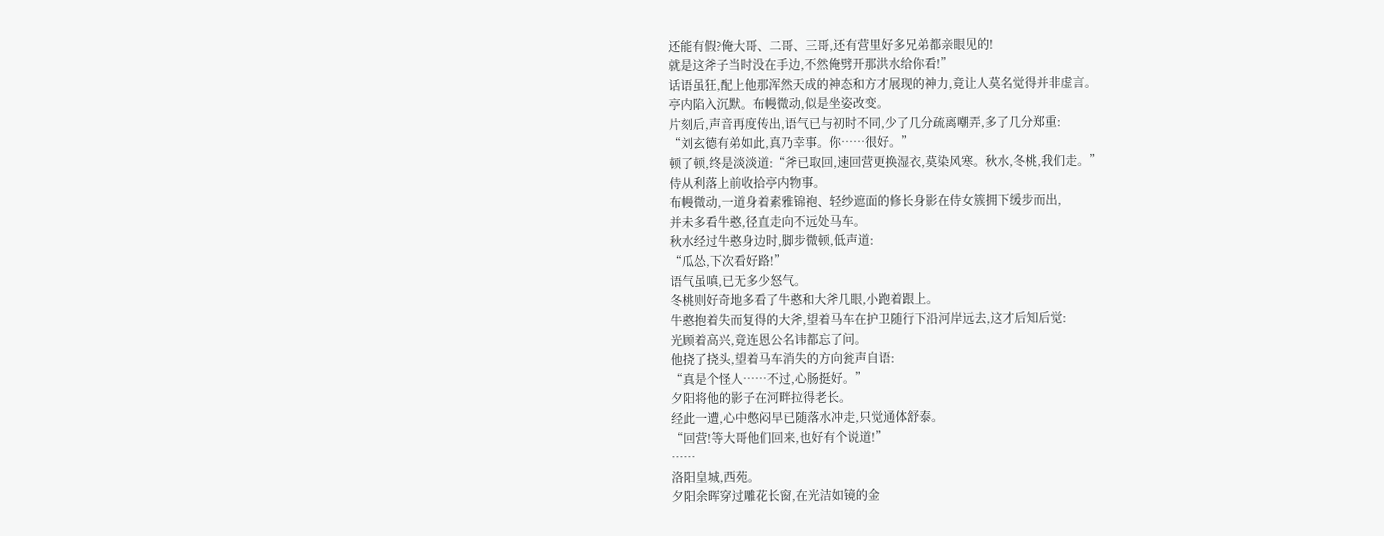还能有假?俺大哥、二哥、三哥,还有营里好多兄弟都亲眼见的!
就是这斧子当时没在手边,不然俺劈开那洪水给你看!”
话语虽狂,配上他那浑然天成的神态和方才展现的神力,竟让人莫名觉得并非虚言。
亭内陷入沉默。布幔微动,似是坐姿改变。
片刻后,声音再度传出,语气已与初时不同,少了几分疏离嘲弄,多了几分郑重:
“刘玄德有弟如此,真乃幸事。你……很好。”
顿了顿,终是淡淡道:“斧已取回,速回营更换湿衣,莫染风寒。秋水,冬桃,我们走。”
侍从利落上前收拾亭内物事。
布幔微动,一道身着素雅锦袍、轻纱遮面的修长身影在侍女簇拥下缓步而出,
并未多看牛憨,径直走向不远处马车。
秋水经过牛憨身边时,脚步微顿,低声道:
“瓜怂,下次看好路!”
语气虽嗔,已无多少怒气。
冬桃则好奇地多看了牛憨和大斧几眼,小跑着跟上。
牛憨抱着失而复得的大斧,望着马车在护卫随行下沿河岸远去,这才后知后觉:
光顾着高兴,竟连恩公名讳都忘了问。
他挠了挠头,望着马车消失的方向瓮声自语:
“真是个怪人……不过,心肠挺好。”
夕阳将他的影子在河畔拉得老长。
经此一遭,心中憋闷早已随落水冲走,只觉通体舒泰。
“回营!等大哥他们回来,也好有个说道!”
……
洛阳皇城,西苑。
夕阳余晖穿过雕花长窗,在光洁如镜的金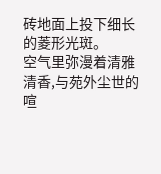砖地面上投下细长的菱形光斑。
空气里弥漫着清雅清香,与苑外尘世的喧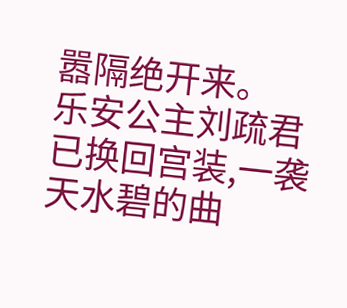嚣隔绝开来。
乐安公主刘疏君已换回宫装,一袭天水碧的曲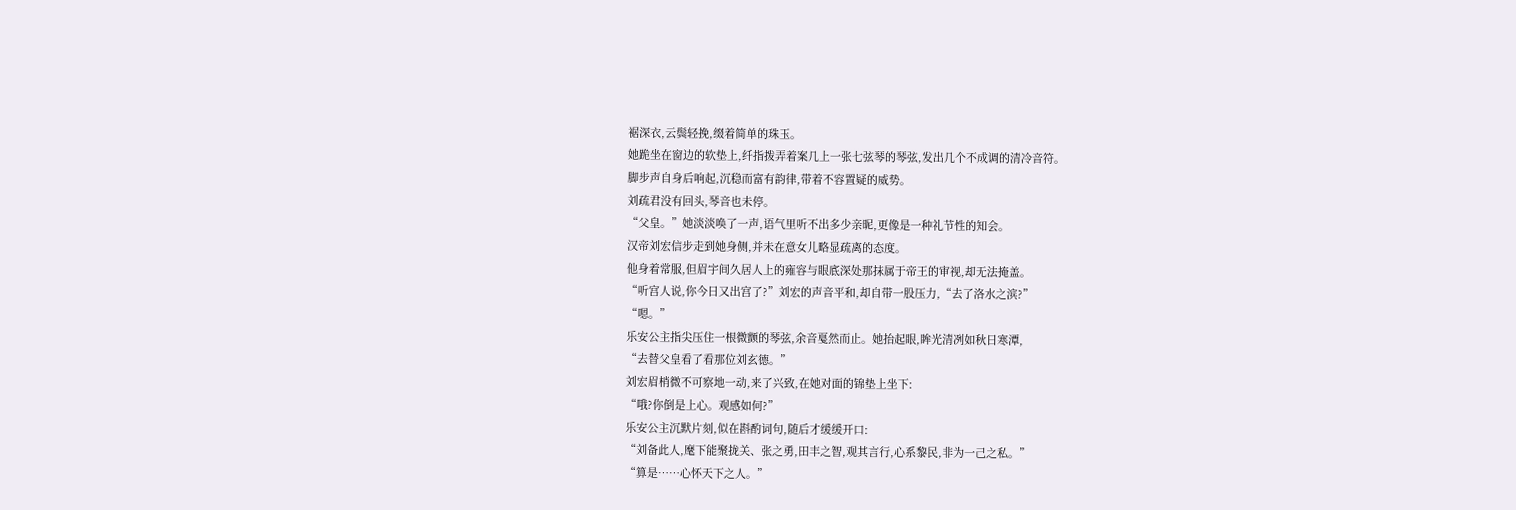裾深衣,云鬓轻挽,缀着简单的珠玉。
她跪坐在窗边的软垫上,纤指拨弄着案几上一张七弦琴的琴弦,发出几个不成调的清冷音符。
脚步声自身后响起,沉稳而富有韵律,带着不容置疑的威势。
刘疏君没有回头,琴音也未停。
“父皇。”她淡淡唤了一声,语气里听不出多少亲昵,更像是一种礼节性的知会。
汉帝刘宏信步走到她身侧,并未在意女儿略显疏离的态度。
他身着常服,但眉宇间久居人上的雍容与眼底深处那抹属于帝王的审视,却无法掩盖。
“听宫人说,你今日又出宫了?”刘宏的声音平和,却自带一股压力,“去了洛水之滨?”
“嗯。”
乐安公主指尖压住一根微颤的琴弦,余音戛然而止。她抬起眼,眸光清冽如秋日寒潭,
“去替父皇看了看那位刘玄德。”
刘宏眉梢微不可察地一动,来了兴致,在她对面的锦垫上坐下:
“哦?你倒是上心。观感如何?”
乐安公主沉默片刻,似在斟酌词句,随后才缓缓开口:
“刘备此人,麾下能聚拢关、张之勇,田丰之智,观其言行,心系黎民,非为一己之私。”
“算是……心怀天下之人。”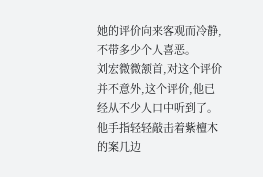她的评价向来客观而冷静,不带多少个人喜恶。
刘宏微微颔首,对这个评价并不意外,这个评价,他已经从不少人口中听到了。
他手指轻轻敲击着紫檀木的案几边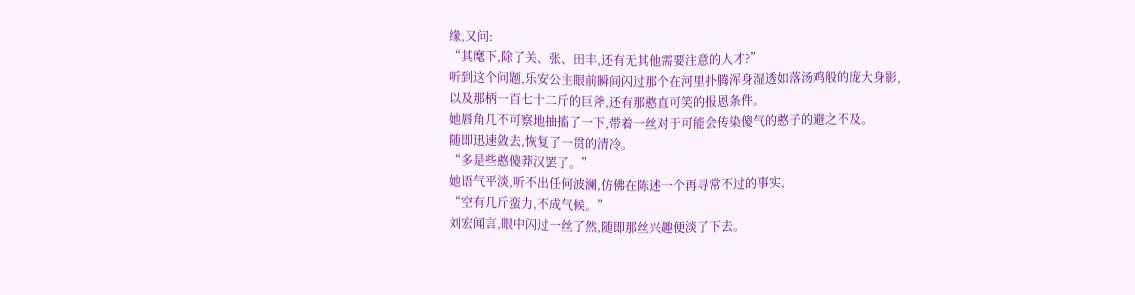缘,又问:
“其麾下,除了关、张、田丰,还有无其他需要注意的人才?”
听到这个问题,乐安公主眼前瞬间闪过那个在河里扑腾浑身湿透如落汤鸡般的庞大身影,
以及那柄一百七十二斤的巨斧,还有那憨直可笑的报恩条件。
她唇角几不可察地抽搐了一下,带着一丝对于可能会传染傻气的憨子的避之不及。
随即迅速敛去,恢复了一贯的清冷。
“多是些憨傻莽汉罢了。”
她语气平淡,听不出任何波澜,仿佛在陈述一个再寻常不过的事实,
“空有几斤蛮力,不成气候。”
刘宏闻言,眼中闪过一丝了然,随即那丝兴趣便淡了下去。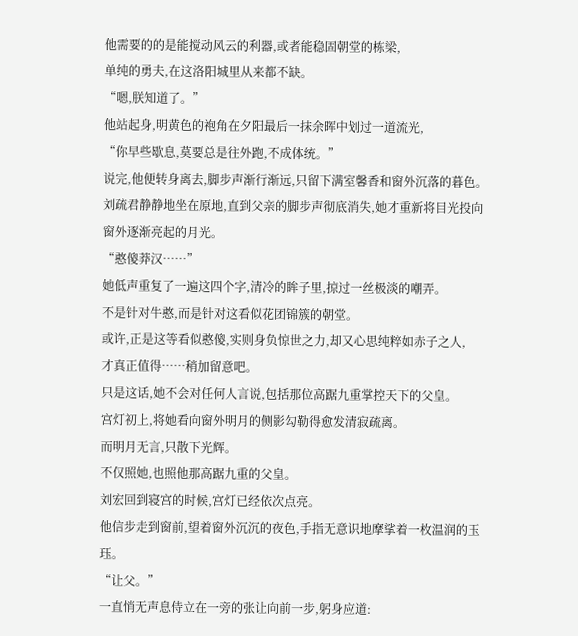他需要的的是能搅动风云的利器,或者能稳固朝堂的栋梁,
单纯的勇夫,在这洛阳城里从来都不缺。
“嗯,朕知道了。”
他站起身,明黄色的袍角在夕阳最后一抹余晖中划过一道流光,
“你早些歇息,莫要总是往外跑,不成体统。”
说完,他便转身离去,脚步声渐行渐远,只留下满室馨香和窗外沉落的暮色。
刘疏君静静地坐在原地,直到父亲的脚步声彻底消失,她才重新将目光投向窗外逐渐亮起的月光。
“憨傻莽汉……”
她低声重复了一遍这四个字,清冷的眸子里,掠过一丝极淡的嘲弄。
不是针对牛憨,而是针对这看似花团锦簇的朝堂。
或许,正是这等看似憨傻,实则身负惊世之力,却又心思纯粹如赤子之人,
才真正值得……稍加留意吧。
只是这话,她不会对任何人言说,包括那位高踞九重掌控天下的父皇。
宫灯初上,将她看向窗外明月的侧影勾勒得愈发清寂疏离。
而明月无言,只散下光辉。
不仅照她,也照他那高踞九重的父皇。
刘宏回到寝宫的时候,宫灯已经依次点亮。
他信步走到窗前,望着窗外沉沉的夜色,手指无意识地摩挲着一枚温润的玉珏。
“让父。”
一直悄无声息侍立在一旁的张让向前一步,躬身应道: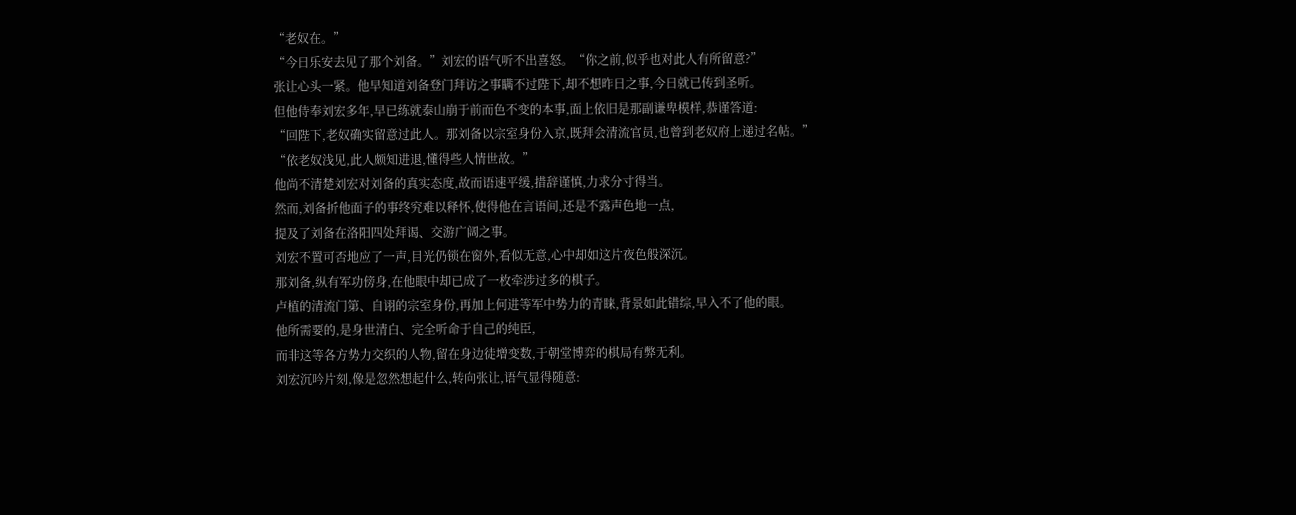“老奴在。”
“今日乐安去见了那个刘备。”刘宏的语气听不出喜怒。“你之前,似乎也对此人有所留意?”
张让心头一紧。他早知道刘备登门拜访之事瞒不过陛下,却不想昨日之事,今日就已传到圣听。
但他侍奉刘宏多年,早已练就泰山崩于前而色不变的本事,面上依旧是那副谦卑模样,恭谨答道:
“回陛下,老奴确实留意过此人。那刘备以宗室身份入京,既拜会清流官员,也曾到老奴府上递过名帖。”
“依老奴浅见,此人颇知进退,懂得些人情世故。”
他尚不清楚刘宏对刘备的真实态度,故而语速平缓,措辞谨慎,力求分寸得当。
然而,刘备折他面子的事终究难以释怀,使得他在言语间,还是不露声色地一点,
提及了刘备在洛阳四处拜谒、交游广阔之事。
刘宏不置可否地应了一声,目光仍锁在窗外,看似无意,心中却如这片夜色般深沉。
那刘备,纵有军功傍身,在他眼中却已成了一枚牵涉过多的棋子。
卢植的清流门第、自诩的宗室身份,再加上何进等军中势力的青睐,背景如此错综,早入不了他的眼。
他所需要的,是身世清白、完全听命于自己的纯臣,
而非这等各方势力交织的人物,留在身边徒增变数,于朝堂博弈的棋局有弊无利。
刘宏沉吟片刻,像是忽然想起什么,转向张让,语气显得随意: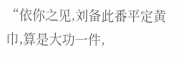“依你之见,刘备此番平定黄巾,算是大功一件,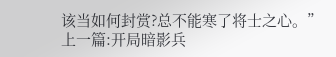该当如何封赏?总不能寒了将士之心。”
上一篇:开局暗影兵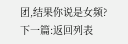团,结果你说是女频?
下一篇:返回列表